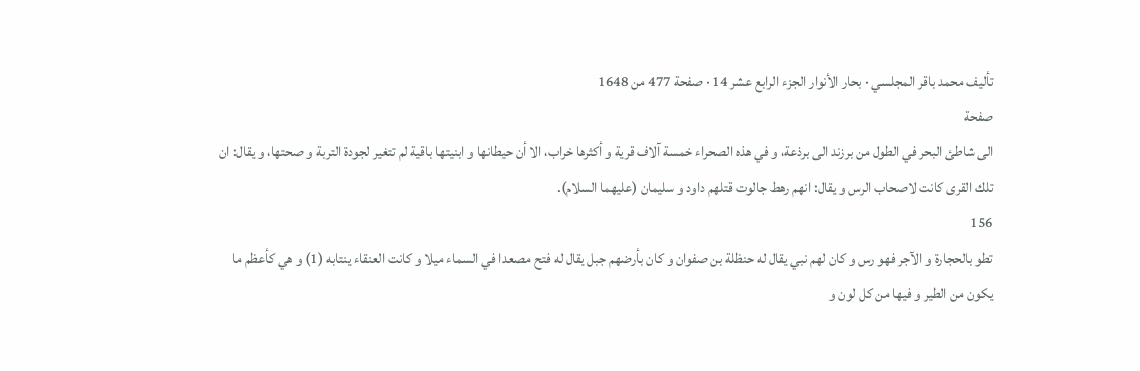تأليف محمد باقر المجلسي · بحار الأنوار الجزء الرابع عشر 14 · صفحة 477 من 1648
صفحة
الى شاطئ البحر في الطول من برزند الى برذعة، و في هذه الصحراء خمسة آلاف قرية و أكثرها خراب، الا أن حيطانها و ابنيتها باقية لم تتغير لجودة التربة و صحتها، و يقال: ان تلك القرى كانت لاصحاب الرس و يقال: انهم رهط جالوت قتلهم داود و سليمان (عليهما السلام).
156
تطو بالحجارة و الآجر فهو رس و كان لهم نبي يقال له حنظلة بن صفوان و كان بأرضهم جبل يقال له فتح مصعدا في السماء ميلا و كانت العنقاء ينتابه (1) و هي كأعظم ما يكون من الطير و فيها من كل لون و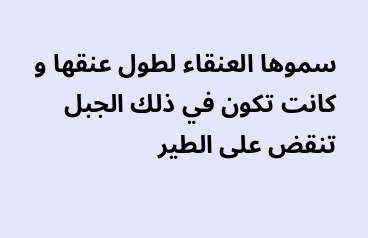سموها العنقاء لطول عنقها و كانت تكون في ذلك الجبل تنقض على الطير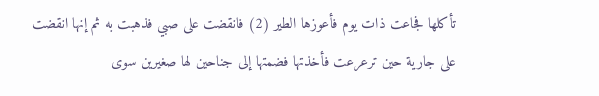تأكلها فجاعت ذات يوم فأعوزها الطير (2) فانقضت على صبي فذهبت به ثم إنها انقضت على جارية حين ترعرعت فأخذتها فضمتها إلى جناحين لها صغيرين سوى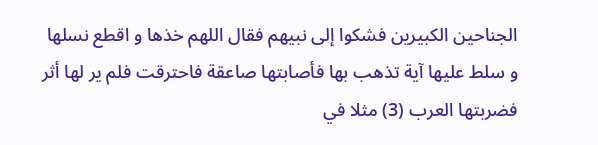الجناحين الكبيرين فشكوا إلى نبيهم فقال اللهم خذها و اقطع نسلها و سلط عليها آية تذهب بها فأصابتها صاعقة فاحترقت فلم ير لها أثر فضربتها العرب (3) مثلا في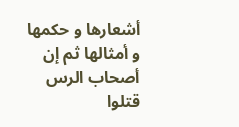أشعارها و حكمها و أمثالها ثم إن أصحاب الرس قتلوا